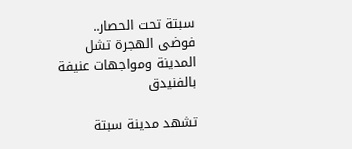سبتة تحت الحصار.. فوضى الهجرة تشل المدينة ومواجهات عنيفة بالفنيدق

تشهد مدينة سبتة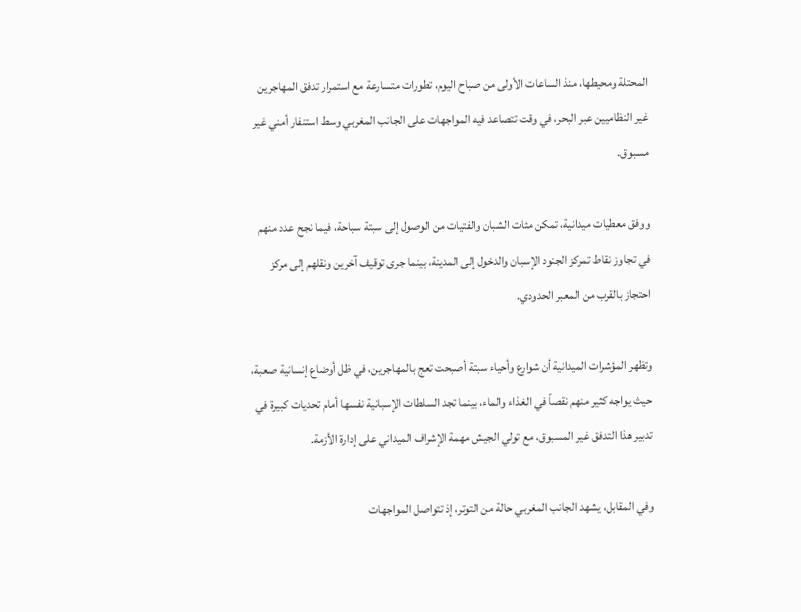المحتلة ومحيطها، منذ الساعات الأولى من صباح اليوم، تطورات متسارعة مع استمرار تدفق المهاجرين غير النظاميين عبر البحر، في وقت تتصاعد فيه المواجهات على الجانب المغربي وسط استنفار أمني غير مسبوق.

ووفق معطيات ميدانية، تمكن مئات الشبان والفتيات من الوصول إلى سبتة سباحة، فيما نجح عدد منهم في تجاوز نقاط تمركز الجنود الإسبان والدخول إلى المدينة، بينما جرى توقيف آخرين ونقلهم إلى مركز احتجاز بالقرب من المعبر الحدودي.

وتظهر المؤشرات الميدانية أن شوارع وأحياء سبتة أصبحت تعج بالمهاجرين، في ظل أوضاع إنسانية صعبة، حيث يواجه كثير منهم نقصاً في الغذاء والماء، بينما تجد السلطات الإسبانية نفسها أمام تحديات كبيرة في تدبير هذا التدفق غير المسبوق، مع تولي الجيش مهمة الإشراف الميداني على إدارة الأزمة.

وفي المقابل، يشهد الجانب المغربي حالة من التوتر، إذ تتواصل المواجهات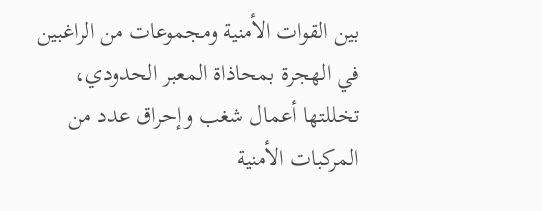بين القوات الأمنية ومجموعات من الراغبين في الهجرة بمحاذاة المعبر الحدودي، تخللتها أعمال شغب وإحراق عدد من المركبات الأمنية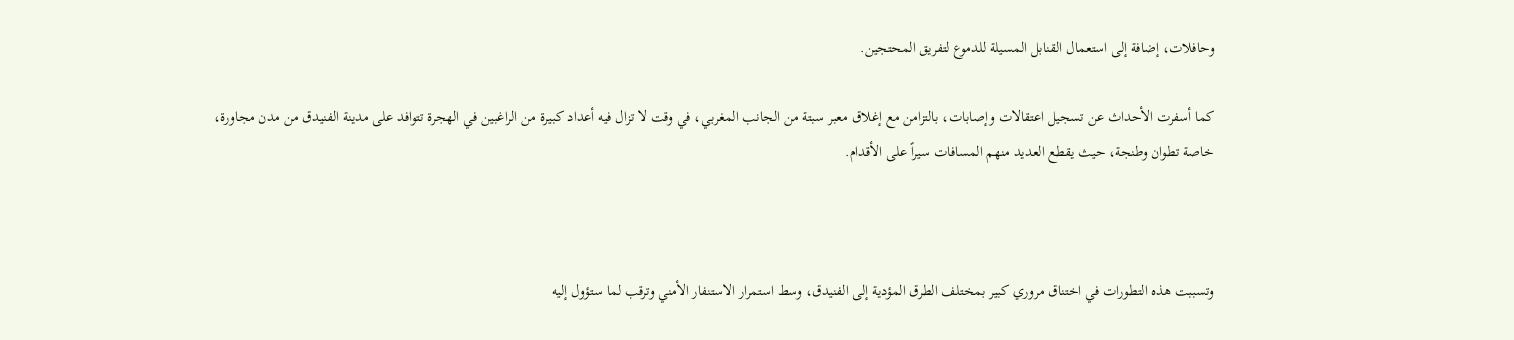وحافلات، إضافة إلى استعمال القنابل المسيلة للدموع لتفريق المحتجين.

كما أسفرت الأحداث عن تسجيل اعتقالات وإصابات، بالتزامن مع إغلاق معبر سبتة من الجانب المغربي، في وقت لا تزال فيه أعداد كبيرة من الراغبين في الهجرة تتوافد على مدينة الفنيدق من مدن مجاورة، خاصة تطوان وطنجة، حيث يقطع العديد منهم المسافات سيراً على الأقدام.



وتسببت هذه التطورات في اختناق مروري كبير بمختلف الطرق المؤدية إلى الفنيدق، وسط استمرار الاستنفار الأمني وترقب لما ستؤول إليه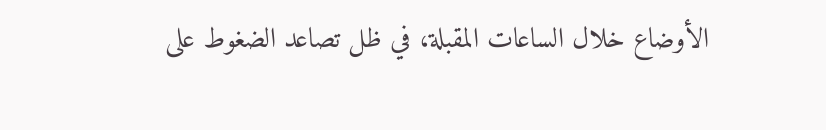الأوضاع خلال الساعات المقبلة، في ظل تصاعد الضغوط على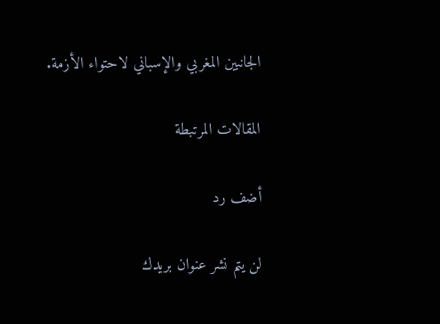الجانبين المغربي والإسباني لاحتواء الأزمة.

المقالات المرتبطة

أضف رد

لن يتم نشر عنوان بريدك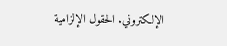الإلكتروني. الحقول الإلزامية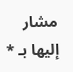مشار إليها بـ *